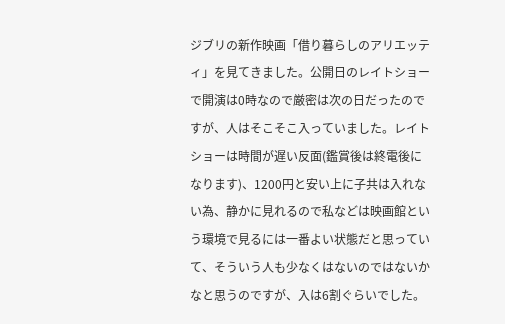ジブリの新作映画「借り暮らしのアリエッティ」を見てきました。公開日のレイトショーで開演は0時なので厳密は次の日だったのですが、人はそこそこ入っていました。レイトショーは時間が遅い反面(鑑賞後は終電後になります)、1200円と安い上に子共は入れない為、静かに見れるので私などは映画館という環境で見るには一番よい状態だと思っていて、そういう人も少なくはないのではないかなと思うのですが、入は6割ぐらいでした。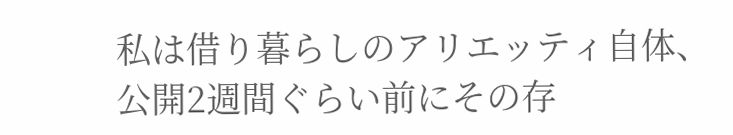私は借り暮らしのアリエッティ自体、公開2週間ぐらい前にその存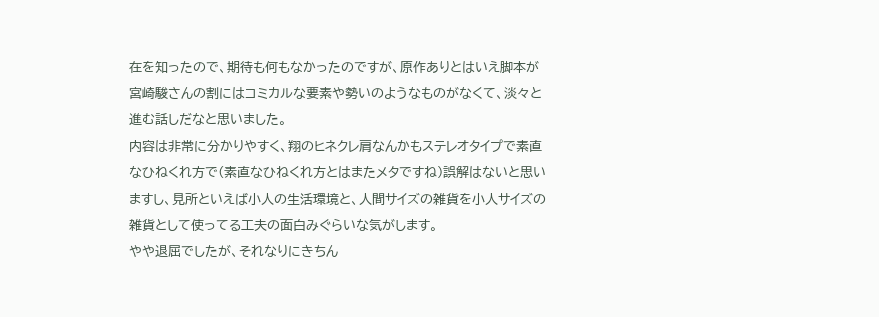在を知ったので、期待も何もなかったのですが、原作ありとはいえ脚本が宮崎駿さんの割にはコミカルな要素や勢いのようなものがなくて、淡々と進む話しだなと思いました。
内容は非常に分かりやすく、翔のヒネクレ肩なんかもステレオタイプで素直なひねくれ方で(素直なひねくれ方とはまたメタですね)誤解はないと思いますし、見所といえば小人の生活環境と、人間サイズの雑貨を小人サイズの雑貨として使ってる工夫の面白みぐらいな気がします。
やや退屈でしたが、それなりにきちん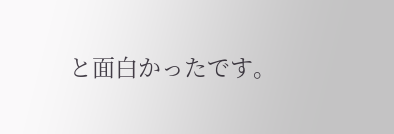と面白かったです。